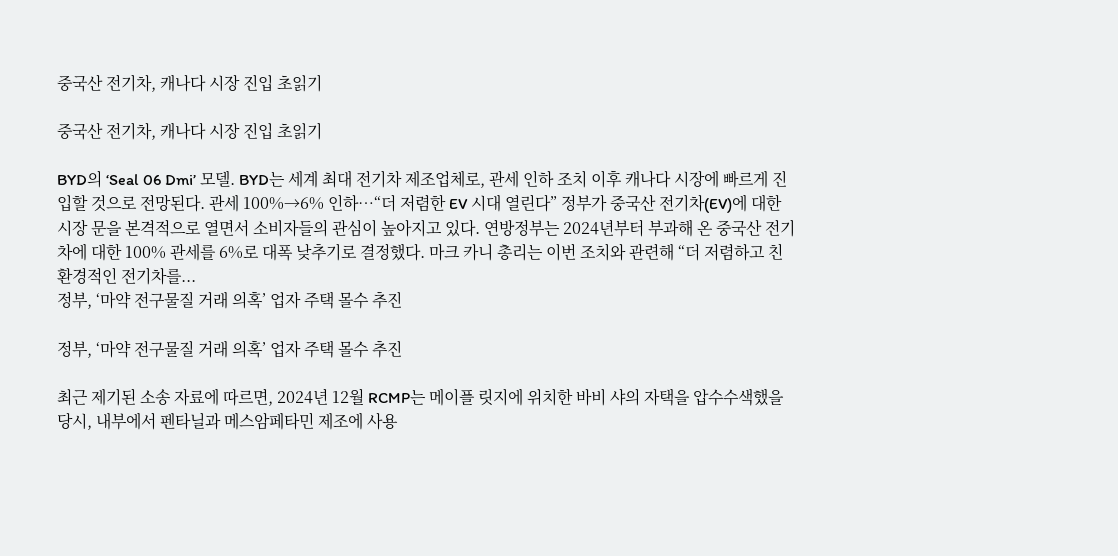중국산 전기차, 캐나다 시장 진입 초읽기

중국산 전기차, 캐나다 시장 진입 초읽기

BYD의 ‘Seal 06 Dmi’ 모델. BYD는 세계 최대 전기차 제조업체로, 관세 인하 조치 이후 캐나다 시장에 빠르게 진입할 것으로 전망된다. 관세 100%→6% 인하…“더 저렴한 EV 시대 열린다” 정부가 중국산 전기차(EV)에 대한 시장 문을 본격적으로 열면서 소비자들의 관심이 높아지고 있다. 연방정부는 2024년부터 부과해 온 중국산 전기차에 대한 100% 관세를 6%로 대폭 낮추기로 결정했다. 마크 카니 총리는 이번 조치와 관련해 “더 저렴하고 친환경적인 전기차를...
정부, ‘마약 전구물질 거래 의혹’ 업자 주택 몰수 추진

정부, ‘마약 전구물질 거래 의혹’ 업자 주택 몰수 추진

최근 제기된 소송 자료에 따르면, 2024년 12월 RCMP는 메이플 릿지에 위치한 바비 샤의 자택을 압수수색했을 당시, 내부에서 펜타닐과 메스암페타민 제조에 사용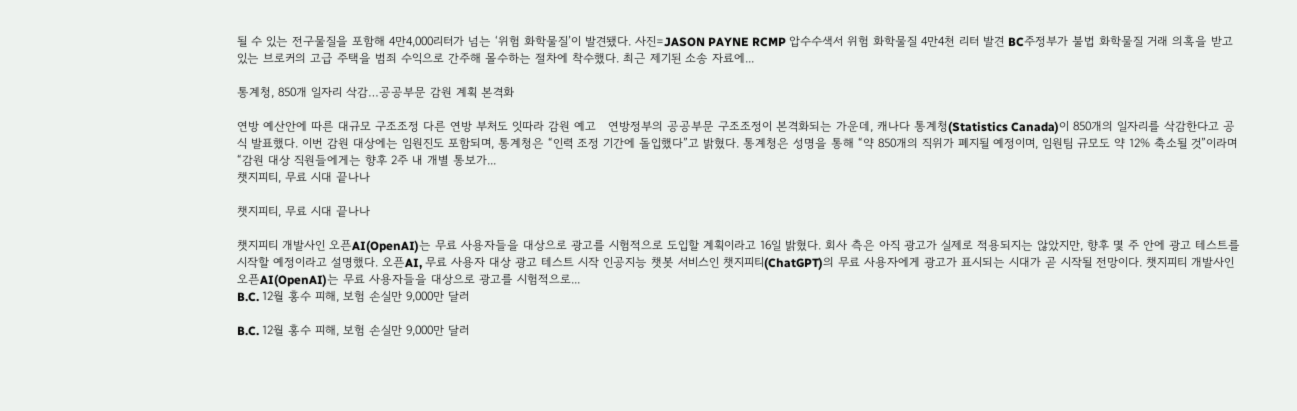될 수 있는 전구물질을 포함해 4만4,000리터가 넘는 ‘위험 화학물질’이 발견됐다. 사진=JASON PAYNE RCMP 압수수색서 위험 화학물질 4만4천 리터 발견 BC주정부가 불법 화학물질 거래 의혹을 받고 있는 브로커의 고급 주택을 범죄 수익으로 간주해 몰수하는 절차에 착수했다. 최근 제기된 소송 자료에...

통계청, 850개 일자리 삭감…공공부문 감원 계획 본격화

연방 예산안에 따른 대규모 구조조정 다른 연방 부처도 잇따라 감원 예고   연방정부의 공공부문 구조조정이 본격화되는 가운데, 캐나다 통계청(Statistics Canada)이 850개의 일자리를 삭감한다고 공식 발표했다. 이번 감원 대상에는 임원진도 포함되며, 통계청은 “인력 조정 기간에 돌입했다”고 밝혔다. 통계청은 성명을 통해 “약 850개의 직위가 폐지될 예정이며, 임원팀 규모도 약 12% 축소될 것”이라며 “감원 대상 직원들에게는 향후 2주 내 개별 통보가...
챗지피티, 무료 시대 끝나나

챗지피티, 무료 시대 끝나나

챗지피티 개발사인 오픈AI(OpenAI)는 무료 사용자들을 대상으로 광고를 시험적으로 도입할 계획이라고 16일 밝혔다. 회사 측은 아직 광고가 실제로 적용되지는 않았지만, 향후 몇 주 안에 광고 테스트를 시작할 예정이라고 설명했다. 오픈AI, 무료 사용자 대상 광고 테스트 시작 인공지능 챗봇 서비스인 챗지피티(ChatGPT)의 무료 사용자에게 광고가 표시되는 시대가 곧 시작될 전망이다. 챗지피티 개발사인 오픈AI(OpenAI)는 무료 사용자들을 대상으로 광고를 시험적으로...
B.C. 12월 홍수 피해, 보험 손실만 9,000만 달러

B.C. 12월 홍수 피해, 보험 손실만 9,000만 달러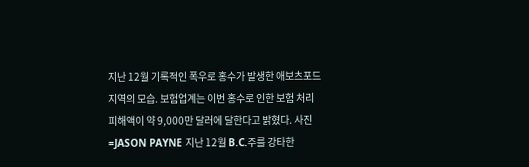지난 12월 기록적인 폭우로 홍수가 발생한 애보츠포드 지역의 모습. 보험업계는 이번 홍수로 인한 보험 처리 피해액이 약 9,000만 달러에 달한다고 밝혔다. 사진=JASON PAYNE 지난 12월 B.C.주를 강타한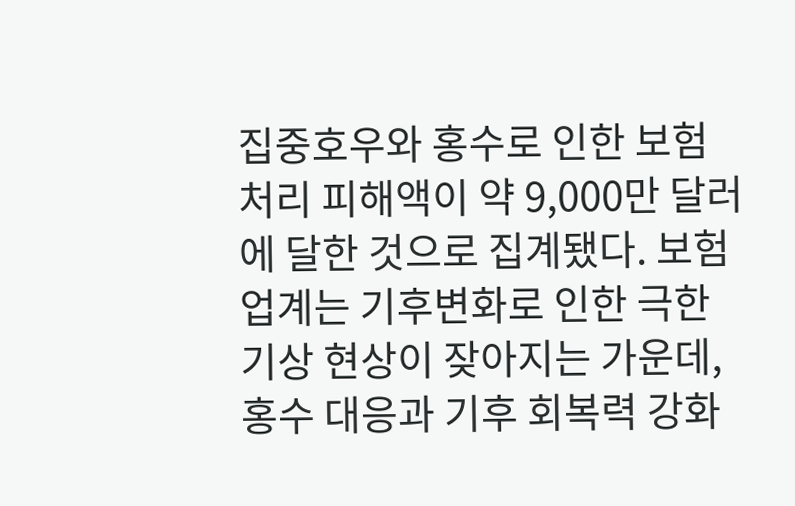집중호우와 홍수로 인한 보험 처리 피해액이 약 9,000만 달러에 달한 것으로 집계됐다. 보험업계는 기후변화로 인한 극한 기상 현상이 잦아지는 가운데, 홍수 대응과 기후 회복력 강화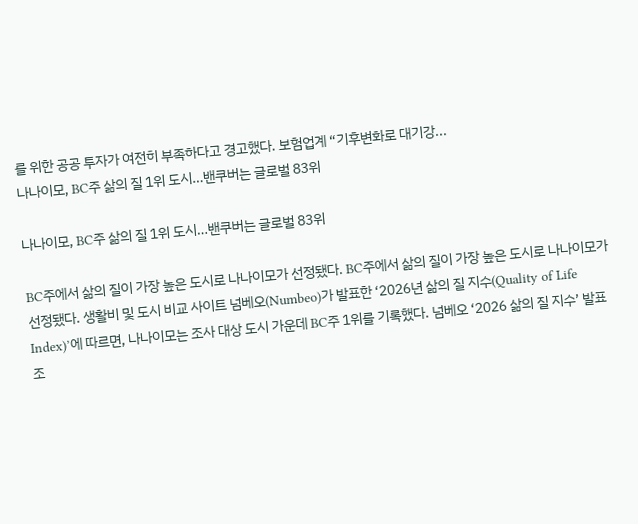를 위한 공공 투자가 여전히 부족하다고 경고했다. 보험업계 “기후변화로 대기강...
나나이모, BC주 삶의 질 1위 도시…밴쿠버는 글로벌 83위

나나이모, BC주 삶의 질 1위 도시…밴쿠버는 글로벌 83위

BC주에서 삶의 질이 가장 높은 도시로 나나이모가 선정됐다. BC주에서 삶의 질이 가장 높은 도시로 나나이모가 선정됐다. 생활비 및 도시 비교 사이트 넘베오(Numbeo)가 발표한 ‘2026년 삶의 질 지수(Quality of Life Index)’에 따르면, 나나이모는 조사 대상 도시 가운데 BC주 1위를 기록했다. 넘베오 ‘2026 삶의 질 지수’ 발표 조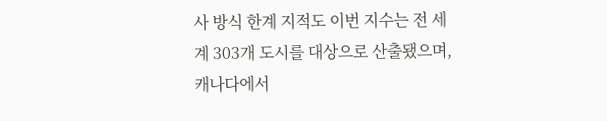사 방식 한계 지적도 이번 지수는 전 세계 303개 도시를 대상으로 산출됐으며, 캐나다에서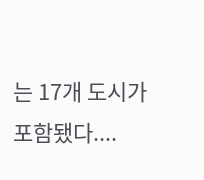는 17개 도시가 포함됐다....